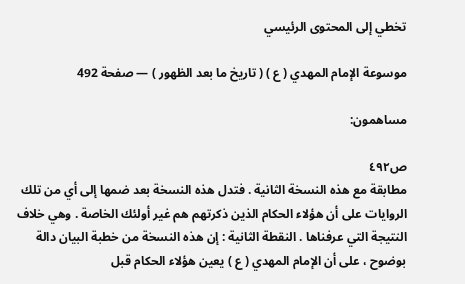تخطي إلى المحتوى الرئيسي

موسوعة الإمام المهدي ( ع ) ( تاريخ ما بعد الظهور ) — صفحة 492

مساهمون:

ص٤٩٢
مطابقة مع هذه النسخة الثانية . فتدل هذه النسخة بعد ضمها إلى أي من تلك الروايات على أن هؤلاء الحكام الذين ذكرتهم هم غير أولئك الخاصة . وهي خلاف النتيجة التي عرفناها . النقطة الثانية : إن هذه النسخة من خطبة البيان دالة بوضوح ، على أن الإمام المهدي ( ع ) يعين هؤلاء الحكام قبل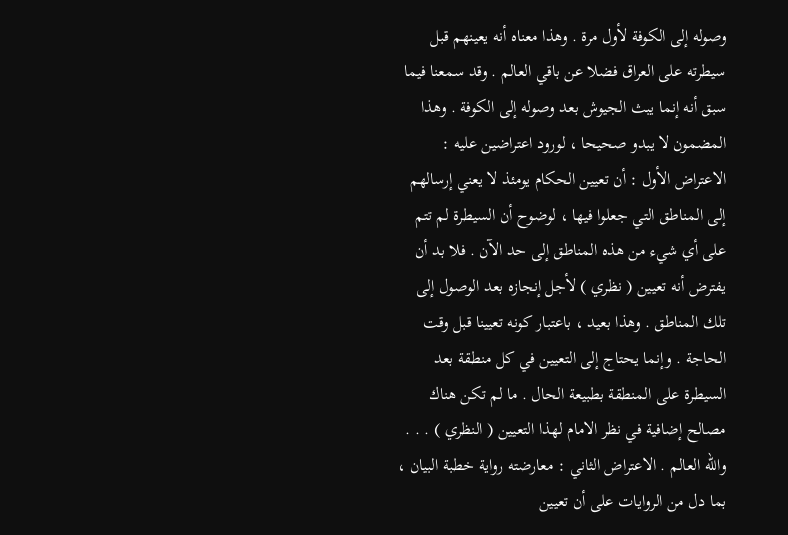وصوله إلى الكوفة لأول مرة . وهذا معناه أنه يعينهم قبل سيطرته على العراق فضلا عن باقي العالم . وقد سمعنا فيما سبق أنه إنما يبث الجيوش بعد وصوله إلى الكوفة . وهذا المضمون لا يبدو صحيحا ، لورود اعتراضين عليه : الاعتراض الأول : أن تعيين الحكام يومئذ لا يعني إرسالهم إلى المناطق التي جعلوا فيها ، لوضوح أن السيطرة لم تتم على أي شيء من هذه المناطق إلى حد الآن . فلا بد أن يفترض أنه تعيين ( نظري ) لأجل إنجازه بعد الوصول إلى تلك المناطق . وهذا بعيد ، باعتبار كونه تعيينا قبل وقت الحاجة . وإنما يحتاج إلى التعيين في كل منطقة بعد السيطرة على المنطقة بطبيعة الحال . ما لم تكن هناك مصالح إضافية في نظر الامام لهذا التعيين ( النظري ) . . . واللّه العالم . الاعتراض الثاني : معارضته رواية خطبة البيان ، بما دل من الروايات على أن تعيين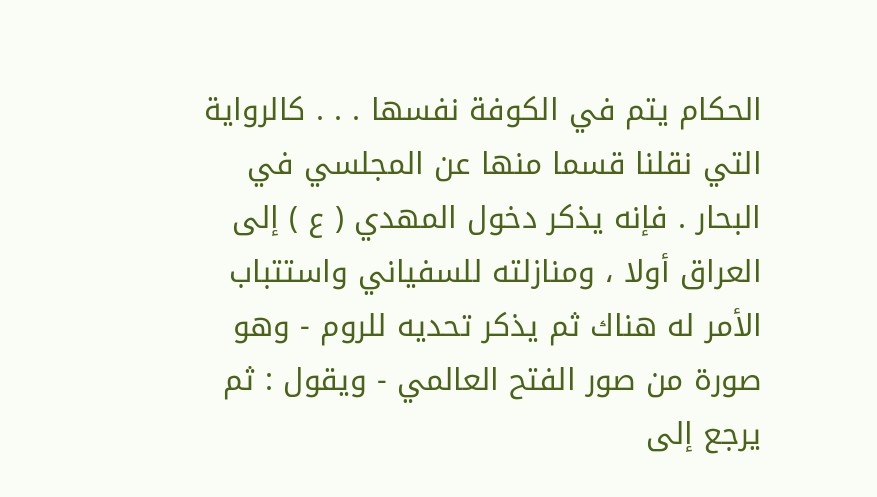الحكام يتم في الكوفة نفسها . . . كالرواية التي نقلنا قسما منها عن المجلسي في البحار . فإنه يذكر دخول المهدي ( ع ) إلى العراق أولا ، ومنازلته للسفياني واستتباب الأمر له هناك ثم يذكر تحديه للروم - وهو صورة من صور الفتح العالمي - ويقول : ثم يرجع إلى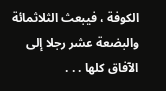الكوفة ، فيبعث الثلاثمائة والبضعة عشر رجلا إلى الآفاق كلها . . .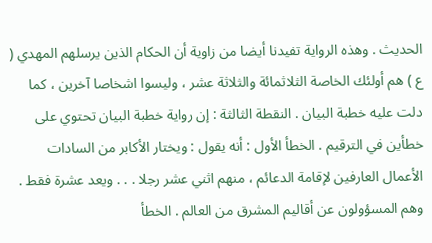الحديث . وهذه الرواية تفيدنا أيضا من زاوية أن الحكام الذين يرسلهم المهدي ( ع ) هم أولئك الخاصة الثلاثمائة والثلاثة عشر ، وليسوا اشخاصا آخرين ، كما دلت عليه خطبة البيان . النقطة الثالثة : إن رواية خطبة البيان تحتوي على خطأين في الترقيم . الخطأ الأول : أنه يقول : ويختار الأكابر من السادات الأعمال العارفين لإقامة الدعائم ، منهم اثني عشر رجلا . . . ويعد عشرة فقط . وهم المسؤولون عن أقاليم المشرق من العالم . الخطأ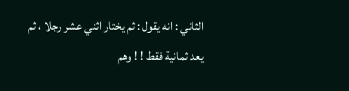الثاني : انه يقول : ثم يختار اثني عشر رجلا ، ثم يعد ثمانية فقط ! ! وهم